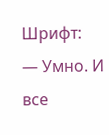Шрифт:
— Умно. И все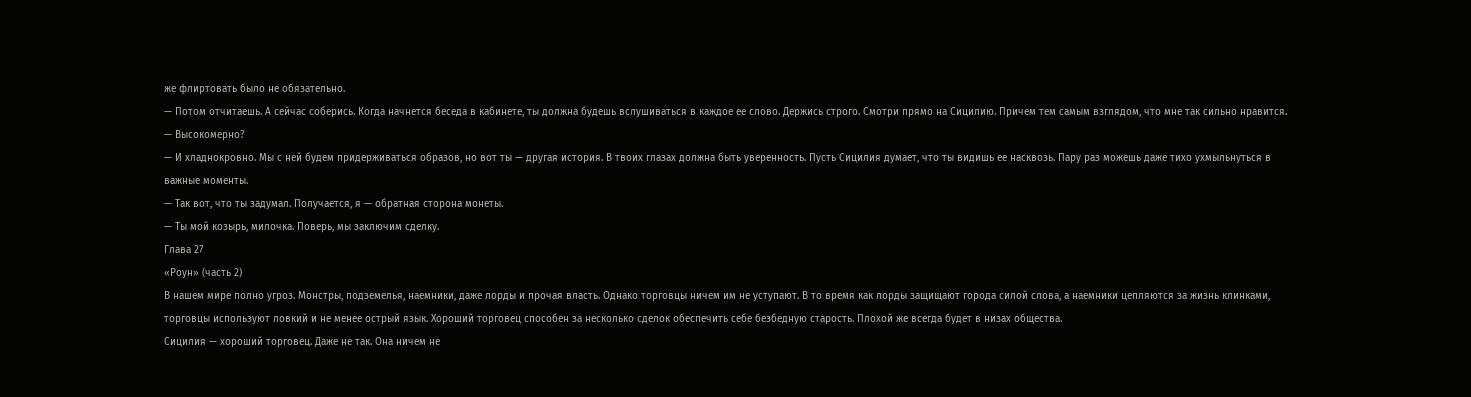же флиртовать было не обязательно.
— Потом отчитаешь. А сейчас соберись. Когда начнется беседа в кабинете, ты должна будешь вслушиваться в каждое ее слово. Держись строго. Смотри прямо на Сицилию. Причем тем самым взглядом, что мне так сильно нравится.
— Высокомерно?
— И хладнокровно. Мы с ней будем придерживаться образов, но вот ты — другая история. В твоих глазах должна быть уверенность. Пусть Сицилия думает, что ты видишь ее насквозь. Пару раз можешь даже тихо ухмыльнуться в важные моменты.
— Так вот, что ты задумал. Получается, я — обратная сторона монеты.
— Ты мой козырь, милочка. Поверь, мы заключим сделку.
Глава 27
«Роун» (часть 2)
В нашем мире полно угроз. Монстры, подземелья, наемники, даже лорды и прочая власть. Однако торговцы ничем им не уступают. В то время как лорды защищают города силой слова, а наемники цепляются за жизнь клинками, торговцы используют ловкий и не менее острый язык. Хороший торговец способен за несколько сделок обеспечить себе безбедную старость. Плохой же всегда будет в низах общества.
Сицилия — хороший торговец. Даже не так. Она ничем не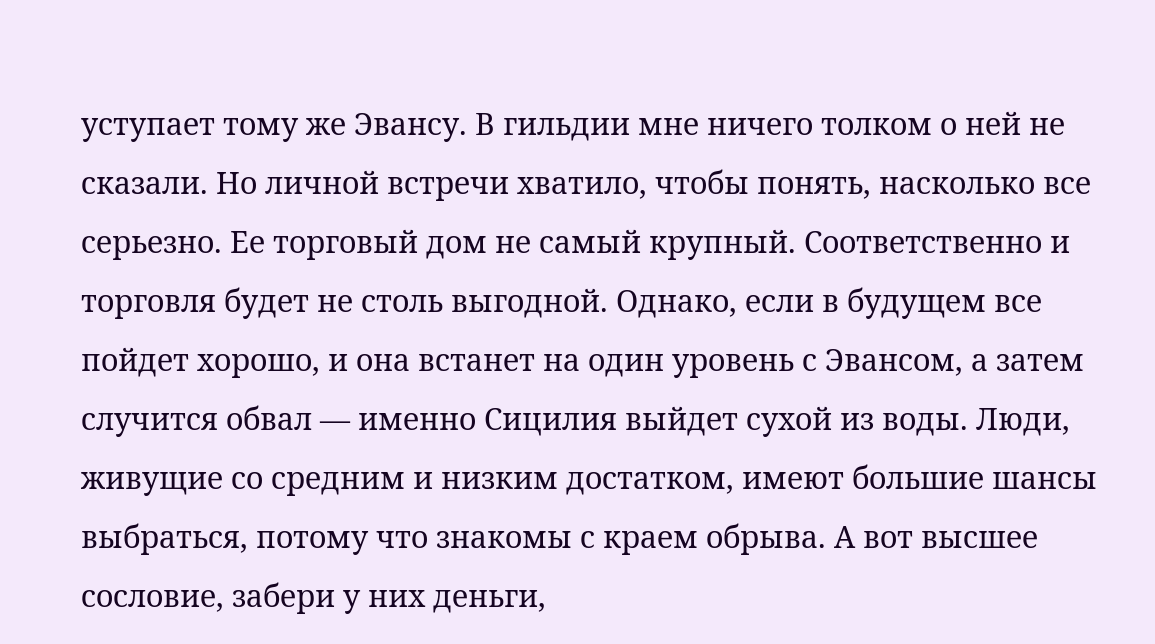уступает тому же Эвансу. В гильдии мне ничего толком о ней не сказали. Но личной встречи хватило, чтобы понять, насколько все серьезно. Ее торговый дом не самый крупный. Соответственно и торговля будет не столь выгодной. Однако, если в будущем все пойдет хорошо, и она встанет на один уровень с Эвансом, а затем случится обвал — именно Сицилия выйдет сухой из воды. Люди, живущие со средним и низким достатком, имеют большие шансы выбраться, потому что знакомы с краем обрыва. А вот высшее сословие, забери у них деньги,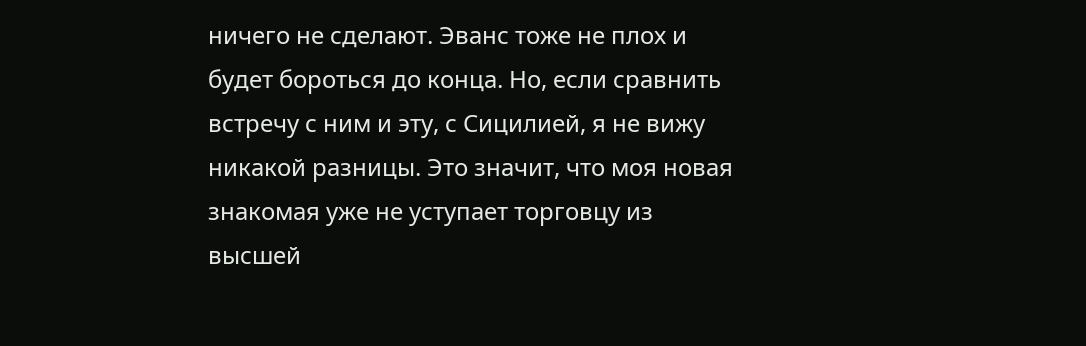ничего не сделают. Эванс тоже не плох и будет бороться до конца. Но, если сравнить встречу с ним и эту, с Сицилией, я не вижу никакой разницы. Это значит, что моя новая знакомая уже не уступает торговцу из высшей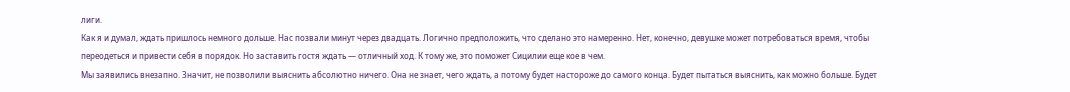лиги.
Как я и думал, ждать пришлось немного дольше. Нас позвали минут через двадцать. Логично предположить, что сделано это намеренно. Нет, конечно, девушке может потребоваться время, чтобы переодеться и привести себя в порядок. Но заставить гостя ждать — отличный ход. К тому же, это поможет Сицилии еще кое в чем.
Мы заявились внезапно. Значит, не позволили выяснить абсолютно ничего. Она не знает, чего ждать, а потому будет настороже до самого конца. Будет пытаться выяснить, как можно больше. Будет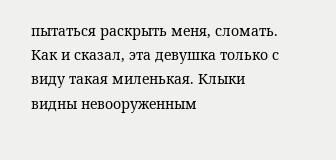пытаться раскрыть меня, сломать. Как и сказал, эта девушка только с виду такая миленькая. Клыки видны невооруженным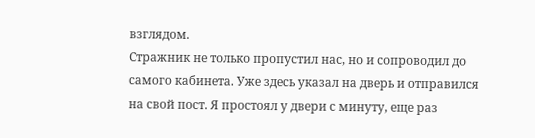взглядом.
Стражник не только пропустил нас, но и сопроводил до самого кабинета. Уже здесь указал на дверь и отправился на свой пост. Я простоял у двери с минуту, еще раз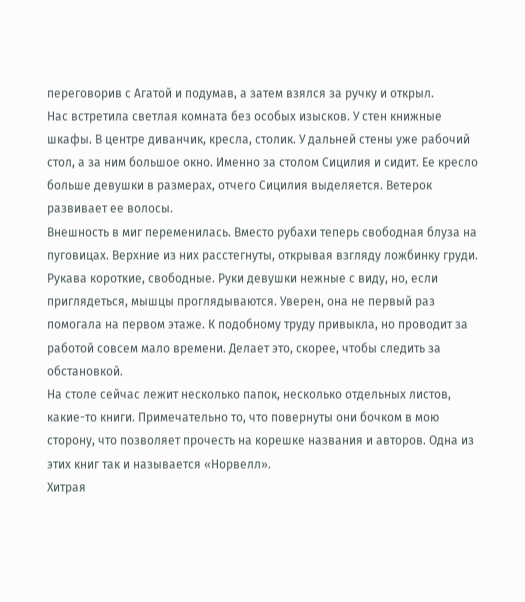переговорив с Агатой и подумав, а затем взялся за ручку и открыл.
Нас встретила светлая комната без особых изысков. У стен книжные шкафы. В центре диванчик, кресла, столик. У дальней стены уже рабочий стол, а за ним большое окно. Именно за столом Сицилия и сидит. Ее кресло больше девушки в размерах, отчего Сицилия выделяется. Ветерок развивает ее волосы.
Внешность в миг переменилась. Вместо рубахи теперь свободная блуза на пуговицах. Верхние из них расстегнуты, открывая взгляду ложбинку груди. Рукава короткие, свободные. Руки девушки нежные с виду, но, если приглядеться, мышцы проглядываются. Уверен, она не первый раз помогала на первом этаже. К подобному труду привыкла, но проводит за работой совсем мало времени. Делает это, скорее, чтобы следить за обстановкой.
На столе сейчас лежит несколько папок, несколько отдельных листов, какие-то книги. Примечательно то, что повернуты они бочком в мою сторону, что позволяет прочесть на корешке названия и авторов. Одна из этих книг так и называется «Норвелл».
Хитрая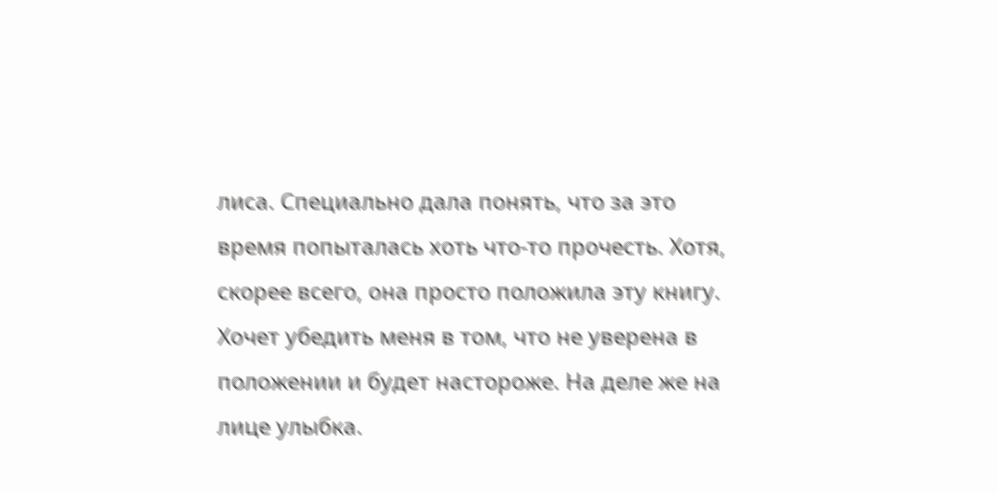лиса. Специально дала понять, что за это время попыталась хоть что-то прочесть. Хотя, скорее всего, она просто положила эту книгу. Хочет убедить меня в том, что не уверена в положении и будет настороже. На деле же на лице улыбка.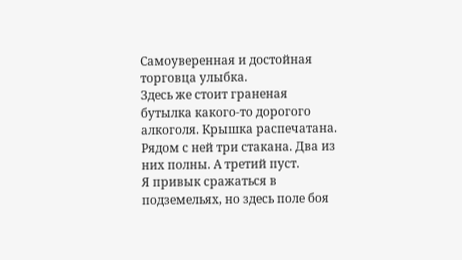Самоуверенная и достойная торговца улыбка.
Здесь же стоит граненая бутылка какого-то дорогого алкоголя. Крышка распечатана. Рядом с ней три стакана. Два из них полны. А третий пуст.
Я привык сражаться в подземельях, но здесь поле боя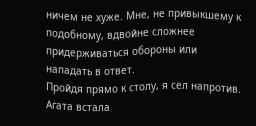ничем не хуже. Мне, не привыкшему к подобному, вдвойне сложнее придерживаться обороны или нападать в ответ.
Пройдя прямо к столу, я сел напротив. Агата встала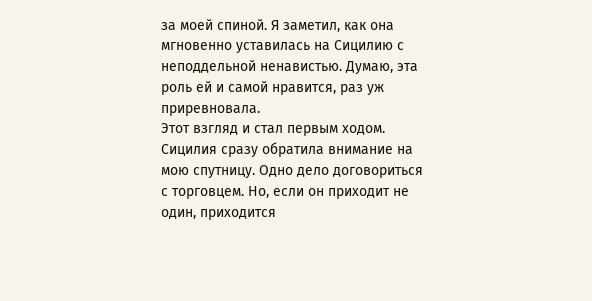за моей спиной. Я заметил, как она мгновенно уставилась на Сицилию с неподдельной ненавистью. Думаю, эта роль ей и самой нравится, раз уж приревновала.
Этот взгляд и стал первым ходом. Сицилия сразу обратила внимание на мою спутницу. Одно дело договориться с торговцем. Но, если он приходит не один, приходится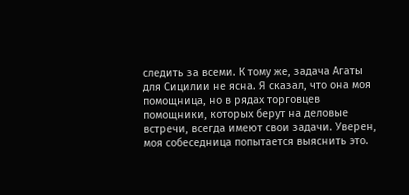следить за всеми. К тому же, задача Агаты для Сицилии не ясна. Я сказал, что она моя помощница, но в рядах торговцев помощники, которых берут на деловые встречи, всегда имеют свои задачи. Уверен, моя собеседница попытается выяснить это.